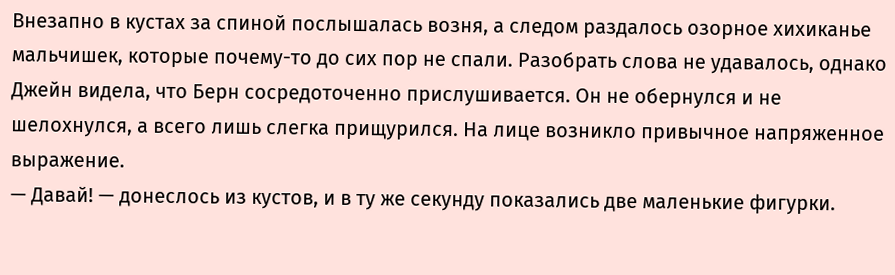Внезапно в кустах за спиной послышалась возня, а следом раздалось озорное хихиканье мальчишек, которые почему-то до сих пор не спали. Разобрать слова не удавалось, однако Джейн видела, что Берн сосредоточенно прислушивается. Он не обернулся и не шелохнулся, а всего лишь слегка прищурился. На лице возникло привычное напряженное выражение.
— Давай! — донеслось из кустов, и в ту же секунду показались две маленькие фигурки.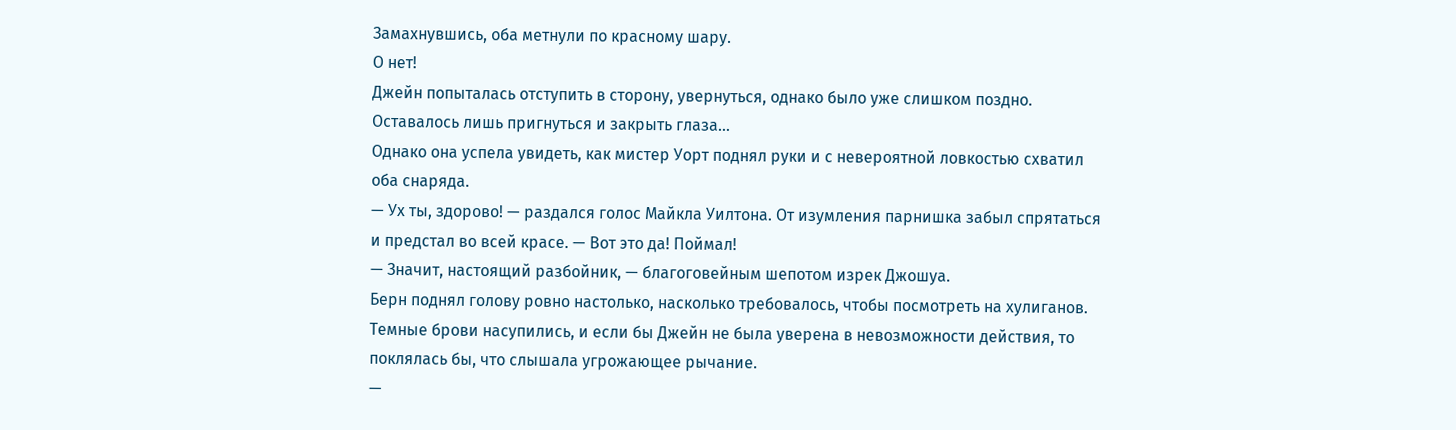Замахнувшись, оба метнули по красному шару.
О нет!
Джейн попыталась отступить в сторону, увернуться, однако было уже слишком поздно. Оставалось лишь пригнуться и закрыть глаза…
Однако она успела увидеть, как мистер Уорт поднял руки и с невероятной ловкостью схватил оба снаряда.
— Ух ты, здорово! — раздался голос Майкла Уилтона. От изумления парнишка забыл спрятаться и предстал во всей красе. — Вот это да! Поймал!
— Значит, настоящий разбойник, — благоговейным шепотом изрек Джошуа.
Берн поднял голову ровно настолько, насколько требовалось, чтобы посмотреть на хулиганов. Темные брови насупились, и если бы Джейн не была уверена в невозможности действия, то поклялась бы, что слышала угрожающее рычание.
—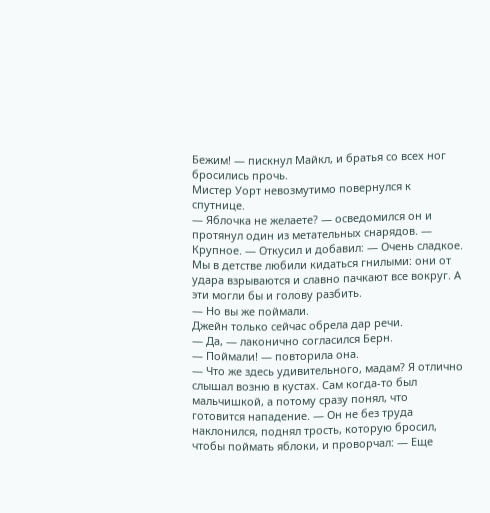Бежим! — пискнул Майкл, и братья со всех ног бросились прочь.
Мистер Уорт невозмутимо повернулся к спутнице.
— Яблочка не желаете? — осведомился он и протянул один из метательных снарядов. — Крупное. — Откусил и добавил: — Очень сладкое. Мы в детстве любили кидаться гнилыми: они от удара взрываются и славно пачкают все вокруг. А эти могли бы и голову разбить.
— Но вы же поймали.
Джейн только сейчас обрела дар речи.
— Да, — лаконично согласился Берн.
— Поймали! — повторила она.
— Что же здесь удивительного, мадам? Я отлично слышал возню в кустах. Сам когда-то был мальчишкой, а потому сразу понял, что готовится нападение. — Он не без труда наклонился, поднял трость, которую бросил, чтобы поймать яблоки, и проворчал: — Еще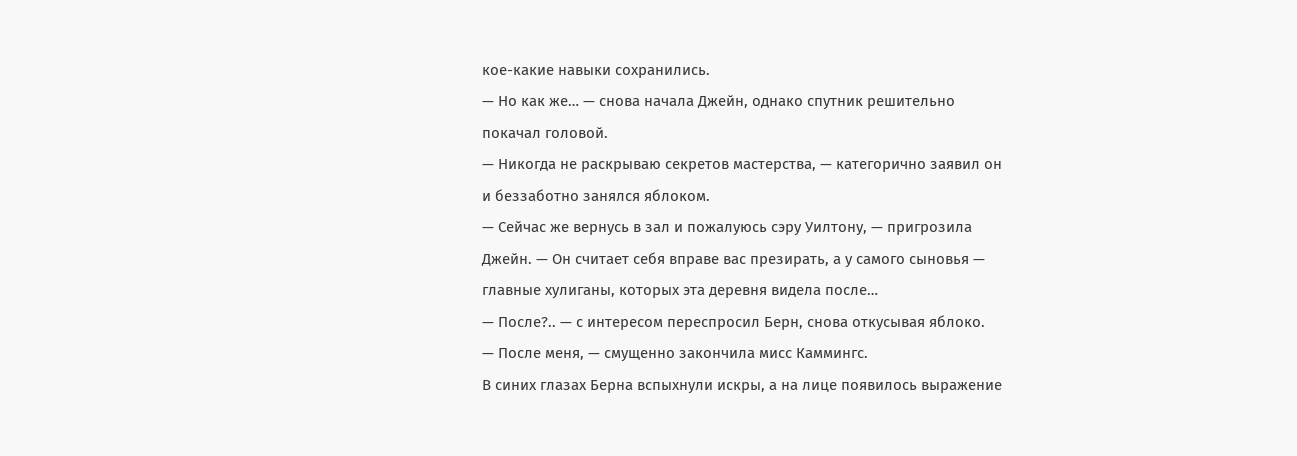кое-какие навыки сохранились.
— Но как же… — снова начала Джейн, однако спутник решительно покачал головой.
— Никогда не раскрываю секретов мастерства, — категорично заявил он и беззаботно занялся яблоком.
— Сейчас же вернусь в зал и пожалуюсь сэру Уилтону, — пригрозила Джейн. — Он считает себя вправе вас презирать, а у самого сыновья — главные хулиганы, которых эта деревня видела после…
— После?.. — с интересом переспросил Берн, снова откусывая яблоко.
— После меня, — смущенно закончила мисс Каммингс.
В синих глазах Берна вспыхнули искры, а на лице появилось выражение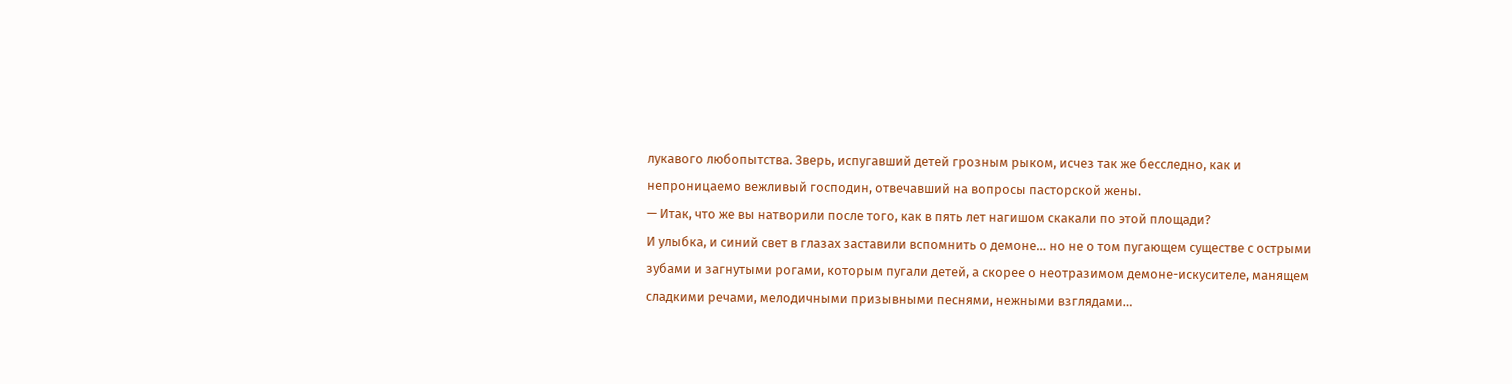лукавого любопытства. Зверь, испугавший детей грозным рыком, исчез так же бесследно, как и непроницаемо вежливый господин, отвечавший на вопросы пасторской жены.
— Итак, что же вы натворили после того, как в пять лет нагишом скакали по этой площади?
И улыбка, и синий свет в глазах заставили вспомнить о демоне… но не о том пугающем существе с острыми зубами и загнутыми рогами, которым пугали детей, а скорее о неотразимом демоне-искусителе, манящем сладкими речами, мелодичными призывными песнями, нежными взглядами…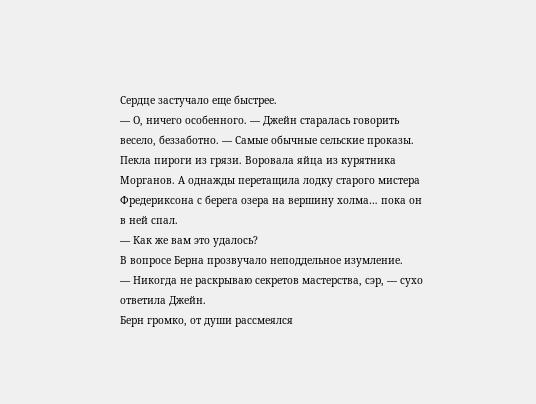Сердце застучало еще быстрее.
— О, ничего особенного. — Джейн старалась говорить весело, беззаботно. — Самые обычные сельские проказы. Пекла пироги из грязи. Воровала яйца из курятника Морганов. А однажды перетащила лодку старого мистера Фредериксона с берега озера на вершину холма… пока он в ней спал.
— Как же вам это удалось?
В вопросе Берна прозвучало неподдельное изумление.
— Никогда не раскрываю секретов мастерства, сэр, — сухо ответила Джейн.
Берн громко, от души рассмеялся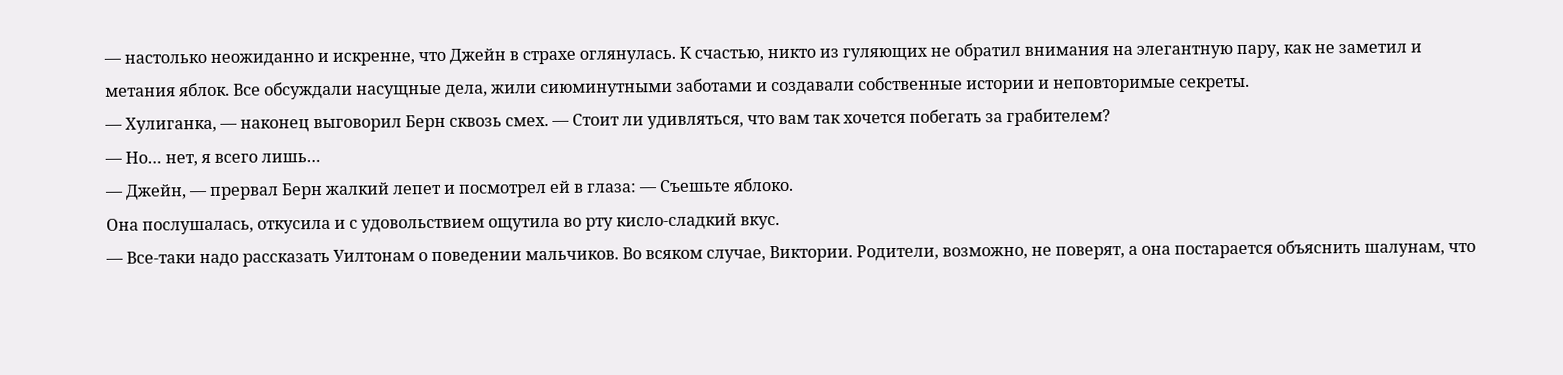— настолько неожиданно и искренне, что Джейн в страхе оглянулась. К счастью, никто из гуляющих не обратил внимания на элегантную пару, как не заметил и метания яблок. Все обсуждали насущные дела, жили сиюминутными заботами и создавали собственные истории и неповторимые секреты.
— Хулиганка, — наконец выговорил Берн сквозь смех. — Стоит ли удивляться, что вам так хочется побегать за грабителем?
— Но… нет, я всего лишь…
— Джейн, — прервал Берн жалкий лепет и посмотрел ей в глаза: — Съешьте яблоко.
Она послушалась, откусила и с удовольствием ощутила во рту кисло-сладкий вкус.
— Все-таки надо рассказать Уилтонам о поведении мальчиков. Во всяком случае, Виктории. Родители, возможно, не поверят, а она постарается объяснить шалунам, что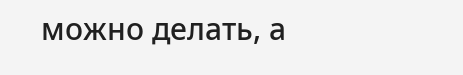можно делать, а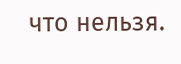что нельзя.